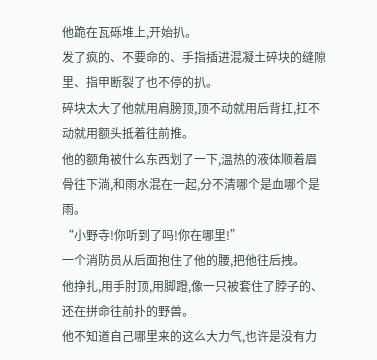他跪在瓦砾堆上,开始扒。
发了疯的、不要命的、手指插进混凝土碎块的缝隙里、指甲断裂了也不停的扒。
碎块太大了他就用肩膀顶,顶不动就用后背扛,扛不动就用额头抵着往前推。
他的额角被什么东西划了一下,温热的液体顺着眉骨往下淌,和雨水混在一起,分不清哪个是血哪个是雨。
“小野寺!你听到了吗!你在哪里!”
一个消防员从后面抱住了他的腰,把他往后拽。
他挣扎,用手肘顶,用脚蹬,像一只被套住了脖子的、还在拼命往前扑的野兽。
他不知道自己哪里来的这么大力气,也许是没有力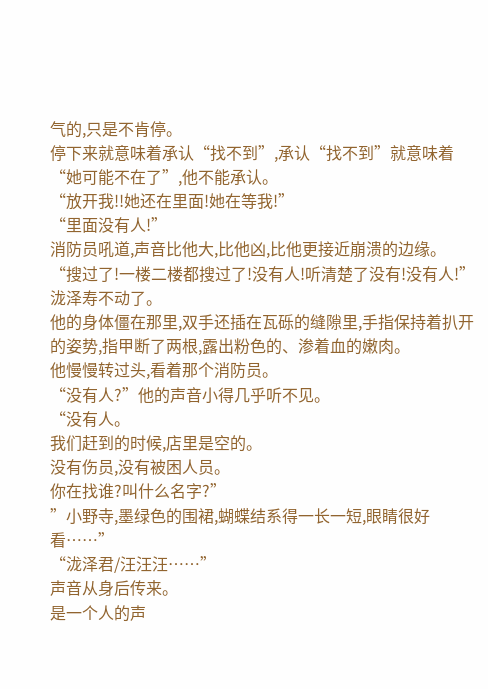气的,只是不肯停。
停下来就意味着承认“找不到”,承认“找不到”就意味着“她可能不在了”,他不能承认。
“放开我!!她还在里面!她在等我!”
“里面没有人!”
消防员吼道,声音比他大,比他凶,比他更接近崩溃的边缘。
“搜过了!一楼二楼都搜过了!没有人!听清楚了没有!没有人!”
泷泽寿不动了。
他的身体僵在那里,双手还插在瓦砾的缝隙里,手指保持着扒开的姿势,指甲断了两根,露出粉色的、渗着血的嫩肉。
他慢慢转过头,看着那个消防员。
“没有人?”他的声音小得几乎听不见。
“没有人。
我们赶到的时候,店里是空的。
没有伤员,没有被困人员。
你在找谁?叫什么名字?”
”小野寺,墨绿色的围裙,蝴蝶结系得一长一短,眼睛很好看……”
“泷泽君/汪汪汪……”
声音从身后传来。
是一个人的声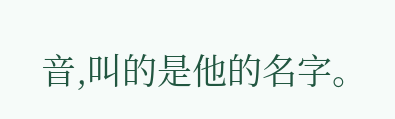音,叫的是他的名字。